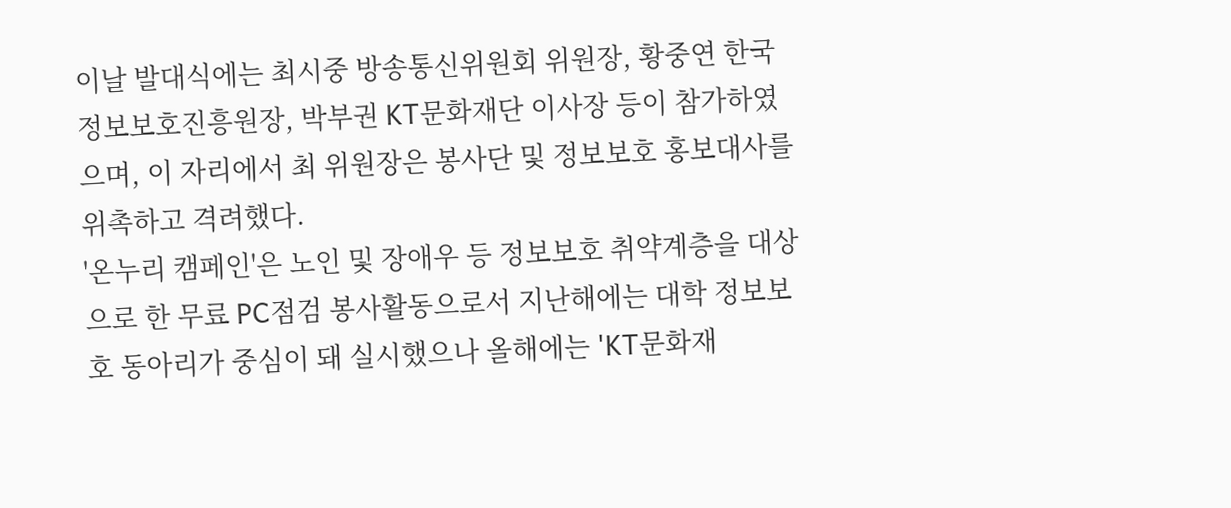이날 발대식에는 최시중 방송통신위원회 위원장, 황중연 한국정보보호진흥원장, 박부권 KT문화재단 이사장 등이 참가하였으며, 이 자리에서 최 위원장은 봉사단 및 정보보호 홍보대사를 위촉하고 격려했다.
'온누리 캠페인'은 노인 및 장애우 등 정보보호 취약계층을 대상으로 한 무료 PC점검 봉사활동으로서 지난해에는 대학 정보보호 동아리가 중심이 돼 실시했으나 올해에는 'KT문화재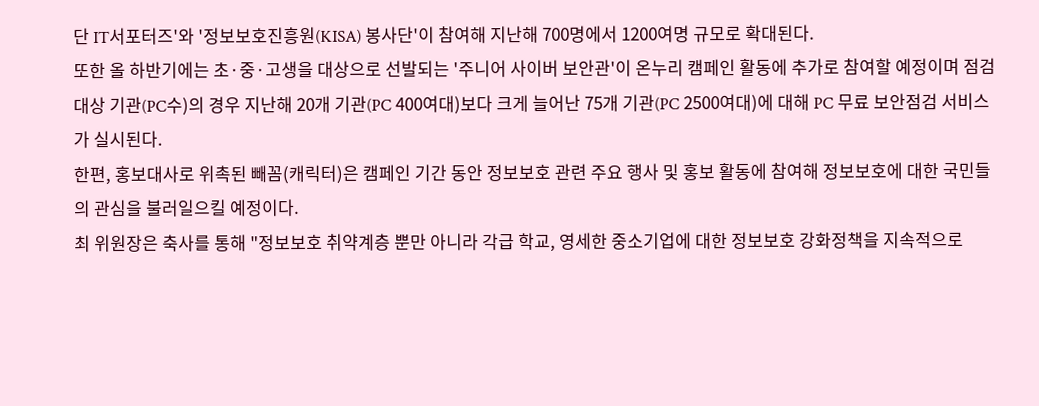단 IT서포터즈'와 '정보보호진흥원(KISA) 봉사단'이 참여해 지난해 700명에서 1200여명 규모로 확대된다.
또한 올 하반기에는 초·중·고생을 대상으로 선발되는 '주니어 사이버 보안관'이 온누리 캠페인 활동에 추가로 참여할 예정이며 점검대상 기관(PC수)의 경우 지난해 20개 기관(PC 400여대)보다 크게 늘어난 75개 기관(PC 2500여대)에 대해 PC 무료 보안점검 서비스가 실시된다.
한편, 홍보대사로 위촉된 빼꼼(캐릭터)은 캠페인 기간 동안 정보보호 관련 주요 행사 및 홍보 활동에 참여해 정보보호에 대한 국민들의 관심을 불러일으킬 예정이다.
최 위원장은 축사를 통해 "정보보호 취약계층 뿐만 아니라 각급 학교, 영세한 중소기업에 대한 정보보호 강화정책을 지속적으로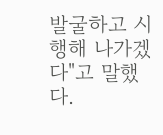발굴하고 시행해 나가겠다"고 말했다.